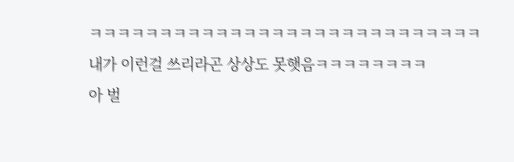ㅋㅋㅋㅋㅋㅋㅋㅋㅋㅋㅋㅋㅋㅋㅋㅋㅋㅋㅋㅋㅋㅋㅋㅋㅋㅋㅋㅋ
내가 이런걸 쓰리라곤 상상도 못햇음ㅋㅋㅋㅋㅋㅋㅋㅋ
아 벌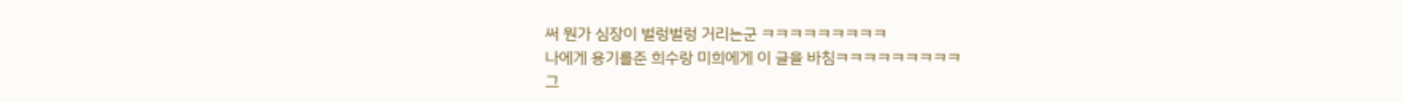써 뭔가 심장이 벌렁벌렁 거리는군 ㅋㅋㅋㅋㅋㅋㅋㅋㅋ
나에게 용기를준 희수랑 미희에게 이 글을 바침ㅋㅋㅋㅋㅋㅋㅋㅋㅋ
그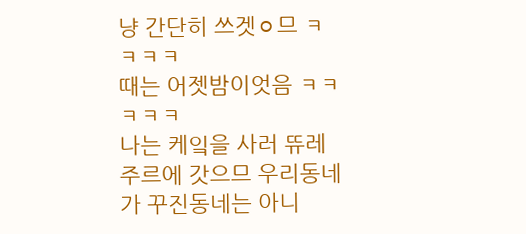냥 간단히 쓰겟ㅇ므 ㅋㅋㅋㅋ
때는 어젯밤이엇음 ㅋㅋㅋㅋㅋ
나는 케잌을 사러 뜌레주르에 갓으므 우리동네가 꾸진동네는 아니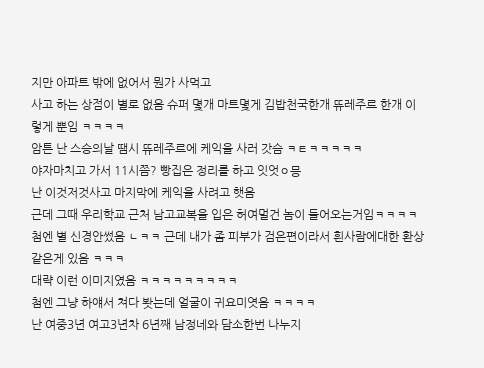지만 아파트 밖에 없어서 뭔가 사먹고
사고 하는 상점이 별로 없음 슈퍼 몇개 마트몇게 김밥천국한개 뜌레주르 한개 이렇게 뿐임 ㅋㅋㅋㅋ
암튼 난 스승의날 땜시 뜌레주르에 케익을 사러 갓슴 ㅋㅌㅋㅋㅋㅋㅋ
야자마치고 가서 11시쯤? 빵집은 정리를 하고 잇엇ㅇ믕
난 이것저것사고 마지막에 케익을 사려고 햇음
근데 그때 우리학교 근처 남고교복을 입은 허여멀건 놈이 들어오는거임ㅋㅋㅋㅋ
첨엔 별 신경안썼음 ㄴㅋㅋ 근데 내가 좀 피부가 검은편이라서 흰사람에대한 환상같은게 있음 ㅋㅋㅋ
대략 이런 이미지였음 ㅋㅋㅋㅋㅋㅋㅋㅋㅋ
첨엔 그냥 하얘서 쳐다 봣는데 얼굴이 귀요미엿음 ㅋㅋㅋㅋ
난 여중3년 여고3년차 6년째 남정네와 담소한번 나누지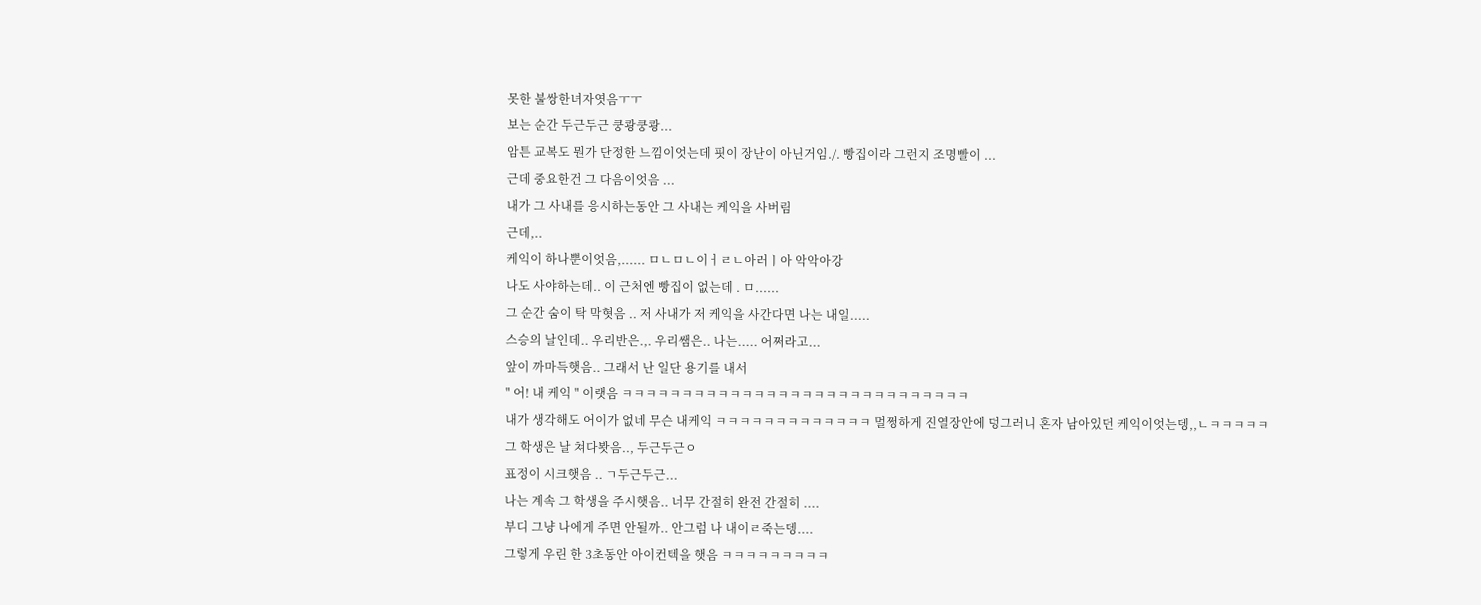못한 불쌍한녀자엿음ㅜㅜ
보는 순간 두근두근 쿵쾅쿵쾅...
암튼 교복도 뭔가 단정한 느낌이엇는데 핏이 장난이 아닌거임./. 빵집이라 그런지 조명빨이 ...
근데 중요한건 그 다음이엇음 ...
내가 그 사내를 응시하는동안 그 사내는 케익을 사버림
근데,..
케익이 하나뿐이엇음,...... ㅁㄴㅁㄴ이ㅓㄹㄴ아러ㅣ아 악악아강
나도 사야하는데.. 이 근처엔 빵집이 없는데 . ㅁ......
그 순간 숨이 탁 막혓음 .. 저 사내가 저 케익을 사간다면 나는 내일.....
스승의 날인데.. 우리반은.,. 우리쌤은.. 나는..... 어쩌라고...
앞이 까마득햇음.. 그래서 난 일단 용기를 내서
" 어! 내 케익 " 이랫음 ㅋㅋㅋㅋㅋㅋㅋㅋㅋㅋㅋㅋㅋㅋㅋㅋㅋㅋㅋㅋㅋㅋㅋㅋㅋㅋㅋㅋㅋ
내가 생각해도 어이가 없네 무슨 내케익 ㅋㅋㅋㅋㅋㅋㅋㅋㅋㅋㅋㅋㅋ 멀쩡하게 진열장안에 덩그러니 혼자 남아있던 케익이엇는뎅,,ㄴㅋㅋㅋㅋㅋ
그 학생은 날 쳐다봣음.., 두근두근ㅇ
표정이 시크햇음 .. ㄱ두근두근...
나는 계속 그 학생을 주시햇음.. 너무 간절히 완전 간절히 ....
부디 그냥 나에게 주면 안될까.. 안그럼 나 내이ㄹ죽는뎅....
그렇게 우린 한 3초동안 아이컨텍을 햇음 ㅋㅋㅋㅋㅋㅋㅋㅋㅋ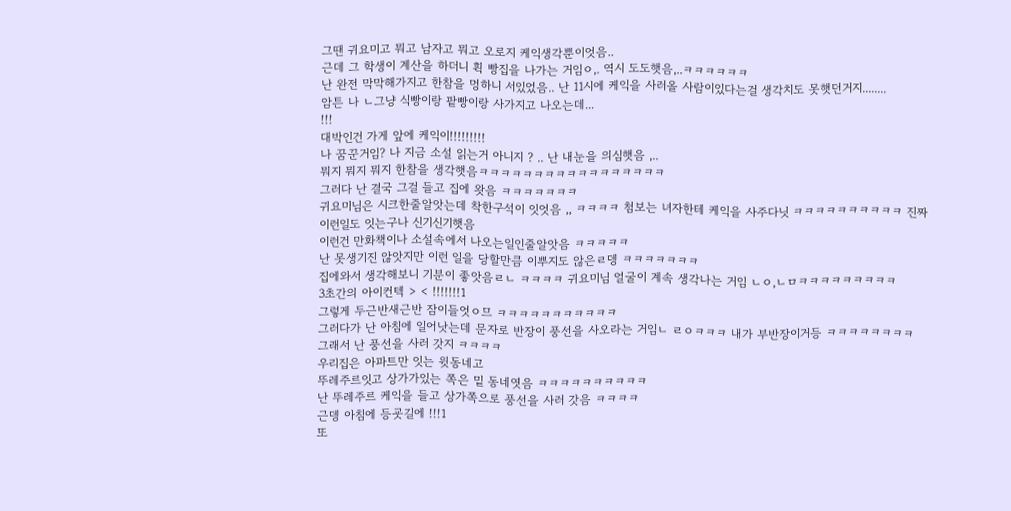그땐 귀요미고 뭐고 남자고 뭐고 오로지 케익생각뿐이엇음..
근데 그 학생이 계산을 하더니 휙 빵집을 나가는 거임ㅇ,. 역시 도도햇음,..ㅋㅋㅋㅋㅋㅋ
난 완전 막막해가지고 한참을 멍하니 서있었음.. 난 11시에 케익을 사러올 사람이있다는걸 생각치도 못햇던거지........
암튼 나 ㄴ그냥 식빵이랑 팥빵이랑 사가지고 나오는데...
!!!
대박인건 가게 앞에 케익이!!!!!!!!!
나 꿈꾼거임? 나 지금 소설 읽는거 아니지 ? .. 난 내눈을 의심햇음 ,..
뭐지 뭐지 뭐지 한참을 생각햇음ㅋㅋㅋㅋㅋㅋㅋㅋㅋㅋㅋㅋㅋㅋㅋㅋㅋ
그러다 난 결국 그걸 들고 집에 왓음 ㅋㅋㅋㅋㅋㅋㅋ
귀요미님은 시크한줄알앗는데 착한구석이 잇엇음 ,, ㅋㅋㅋㅋ 첨보는 녀자한테 케익을 사주다닛 ㅋㅋㅋㅋㅋㅋㅋㅋㅋㅋ 진짜 이런일도 잇는구나 신기신기햇음
이런건 만화책이나 소설속에서 나오는일인줄알앗음 ㅋㅋㅋㅋㅋ
난 못생기진 않앗지만 이런 일을 당할만큼 이뿌지도 않은ㄹ뎅 ㅋㅋㅋㅋㅋㅋㅋ
집에와서 생각해보니 기분이 좋앗음ㄹㄴ ㅋㅋㅋㅋ 귀요미님 얼굴이 계속 생각나는 거임 ㄴㅇ,ㄴㅁㅋㅋㅋㅋㅋㅋㅋㅋㅋ
3초간의 아이컨텍 > < !!!!!!!1
그렇게 두근반새근반 잠이들엇ㅇ므 ㅋㅋㅋㅋㅋㅋㅋㅋㅋㅋㅋ
그러다가 난 아침에 일어낫는데 문자로 반장이 풍선을 사오라는 거임ㄴ ㄹㅇㅋㅋㅋ 내가 부반장이거등 ㅋㅋㅋㅋㅋㅋㅋㅋ
그래서 난 풍선을 사러 갓지 ㅋㅋㅋㅋ
우리집은 아파트만 잇는 윗동네고
뚜레주르잇고 상가가있는 쪽은 밑 동네엿음 ㅋㅋㅋㅋㅋㅋㅋㅋㅋㅋ
난 뚜레주르 케익을 들고 상가쪽으로 풍선을 사러 갓음 ㅋㅋㅋㅋ
근뎅 아침에 등굣길에 !!!1
또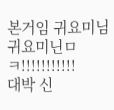본거임 귀요미님 귀요미닌ㅁ ㅋ!!!!!!!!!!!
대박 신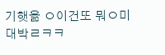기햇읆 ㅇ이건또 뭐ㅇ미 대박ㄹㅋㅋ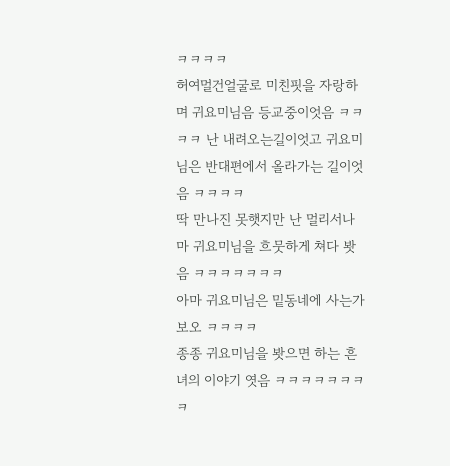ㅋㅋㅋㅋ
허여멀건얼굴로 미친핏을 자랑하며 귀요미님음 등교중이엇음 ㅋㅋㅋㅋ 난 내려오는길이엇고 귀요미님은 반대편에서 올라가는 길이엇음 ㅋㅋㅋㅋ
딱 만나진 못햇지만 난 멀리서나마 귀요미님을 흐뭇하게 쳐다 봣음 ㅋㅋㅋㅋㅋㅋㅋ
아마 귀요미님은 밑동네에 사는가 보오 ㅋㅋㅋㅋ
종종 귀요미님을 봣으면 하는 흔녀의 이야기 엿음 ㅋㅋㅋㅋㅋㅋㅋㅋ